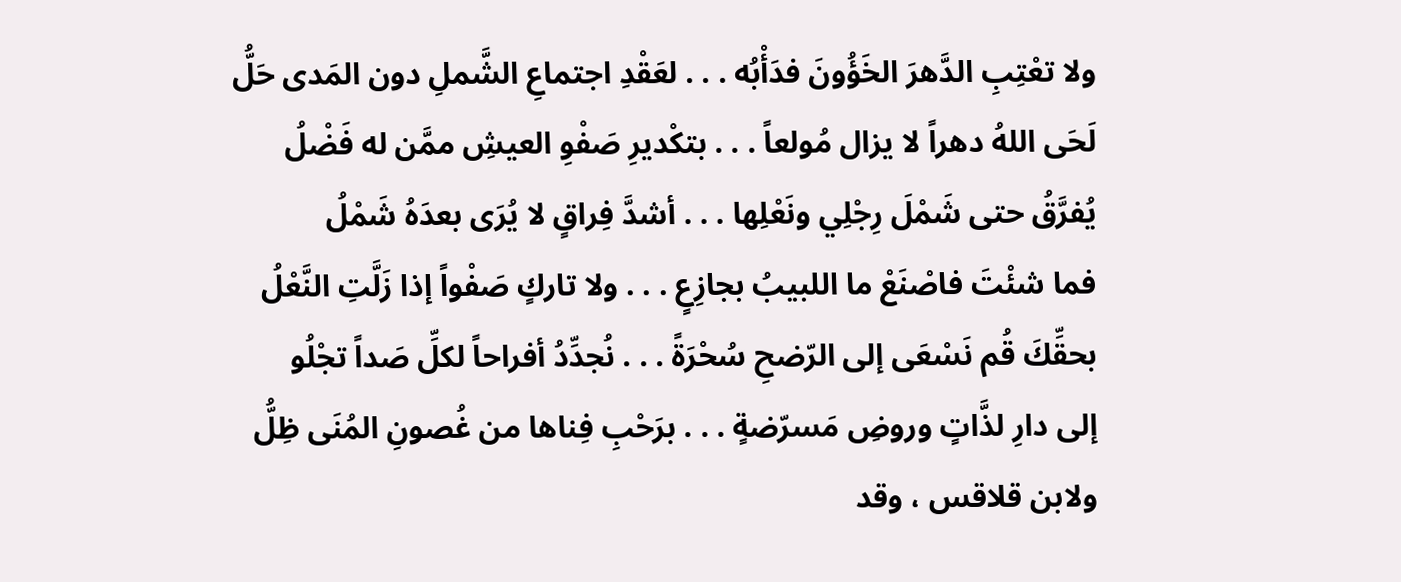ولا تعْتِبِ الدَّهرَ الخَؤُونَ فدَأْبُه . . . لعَقْدِ اجتماعِ الشَّملِ دون المَدى حَلُّ
لَحَى اللهُ دهراً لا يزال مُولعاً . . . بتكْديرِ صَفْوِ العيشِ ممَّن له فَضْلُ
يُفرَّقُ حتى شَمْلَ رِجْلِي ونَعْلِها . . . أشدَّ فِراقٍ لا يُرَى بعدَهُ شَمْلُ
فما شئْتَ فاصْنَعْ ما اللبيبُ بجازِعٍ . . . ولا تاركٍ صَفْواً إذا زَلَّتِ النَّعْلُ
بحقِّكَ قُم نَسْعَى إلى الرّضحِ سُحْرَةً . . . نُجدِّدُ أفراحاً لكلِّ صَداً تجْلُو
إلى دارِ لذَّاتٍ وروضِ مَسرّضةٍ . . . برَحْبِ فِناها من غُصونِ المُنَى ظِلُّ
ولابن قلاقس ، وقد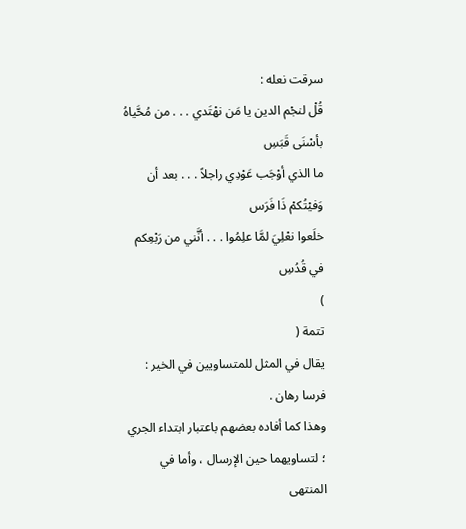سرقت نعله :
قُلْ لنجْم الدين يا مَن نهْتَدي . . . من مُحَّياهُ بأسْنَى قَبَسِ
ما الذي أوْجَب عَوْدِي راجلاً . . . بعد أن وَفيْتُكمْ ذَا فَرَس
خلَعوا نعْلِيَ لمَّا علِمُوا . . . أنَّني من رَبْعِكم في قُدُسِ
)
تتمة (
يقال في المثل للمتساويين في الخير : فرسا رهان .
وهذا كما أفاده بعضهم باعتبار ابتداء الجري ؛ لتساويهما حين الإرسال ، وأما في المنتهى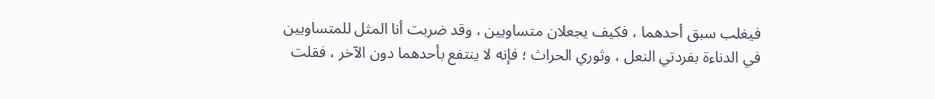فيغلب سبق أحدهما ، فكيف يجعلان متساويين ، وقد ضربت أنا المثل للمتساويين في الدناءة بفردتي النعل ، وثوري الحراث ؛ فإنه لا ينتفع بأحدهما دون الآخر ، فقلت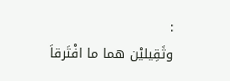:
وثَقِيليْن هما ما افْتَرقاَ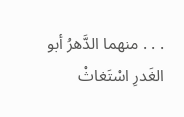. . . منهما الدَّهرُ أبو الغَدرِ اسْتَغاثْ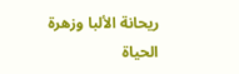ريحانة الألبا وزهرة الحياة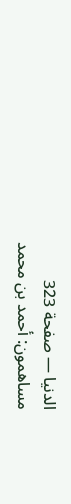الدنيا — صفحة 323
مساهمون: أحمد بن محمد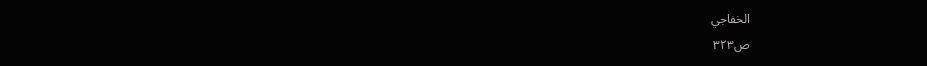الخفاجي
ص٣٢٣